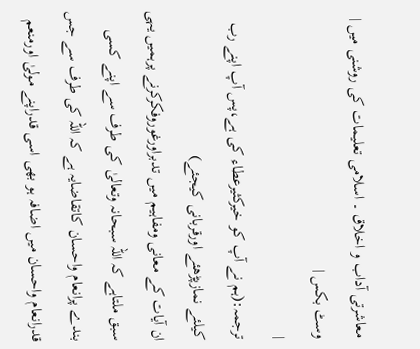معاشرتی آداب و اخلاق ۔ اسلامی تعلیمات کی روشنی میں |
وسٹ بکس |
|
ترجمہ:(ہم نے آپ کو خیرکثیرعطاء کی ہے،پس آپ اپنے رب کیلئے نمازپڑھئے اورقربانی کیجئے)
ان آیات کے معانی ومفاہیم میں تدبراورغوروفکرکرنے پرہمیں یہی سبق ملتاہے کہ اللہ سبحانہ وتعالیٰ کی طرف سے اپنے کسی بندے پرانعام واحسان کاتقاضایہ ہے کہ اللہ کی طرف سے جس قدرانعام واحسان میں اضافہ ہو بھی اسی قدراپنے مولیٰ اورمنعم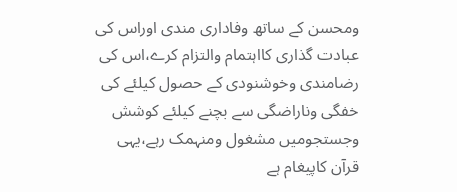ومحسن کے ساتھ وفاداری مندی اوراس کی عبادت گذاری کااہتمام والتزام کرے،اس کی رضامندی وخوشنودی کے حصول کیلئے کی خفگی وناراضگی سے بچنے کیلئے کوشش وجستجومیں مشغول ومنہمک رہے،یہی قرآن کاپیغام ہے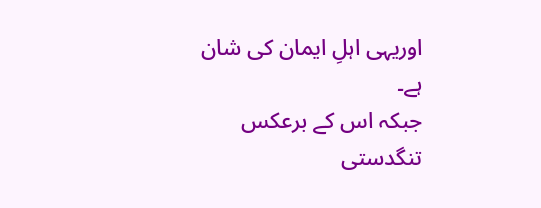اوریہی اہلِ ایمان کی شان ہے۔
جبکہ اس کے برعکس تنگدستی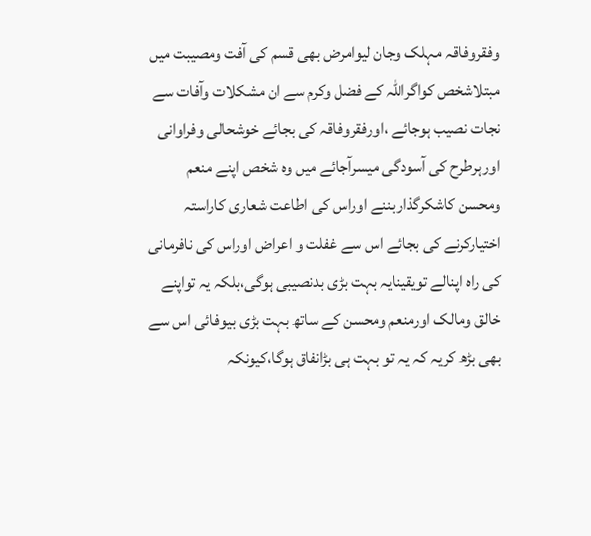وفقروفاقہ مہلک وجان لیوامرض بھی قسم کی آفت ومصیبت میں مبتلاشخص کواگراللہ کے فضل وکرم سے ان مشکلات وآفات سے نجات نصیب ہوجائے ،اورفقروفاقہ کی بجائے خوشحالی وفراوانی اورہرطرح کی آسودگی میسرآجائے میں وہ شخص اپنے منعم ومحسن کاشکرگذاربننے اوراس کی اطاعت شعاری کاراستہ اختیارکرنے کی بجائے اس سے غفلت و اعراض اوراس کی نافرمانی کی راہ اپنالے تویقینایہ بہت بڑی بدنصیبی ہوگی،بلکہ یہ تواپنے خالق ومالک اورمنعم ومحسن کے ساتھ بہت بڑی بیوفائی اس سے بھی بڑھ کریہ کہ یہ تو بہت ہی بڑانفاق ہوگا،کیونکہ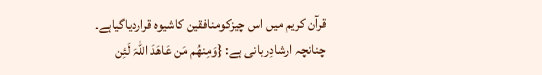قرآن کریم میں اس چیزکومنافقین کاشیوہ قراردیاگیاہے۔
چنانچہ ارشادِربانی ہے: {وَمِنھُم مَن عَاھَدَ اللّہَ لَئِن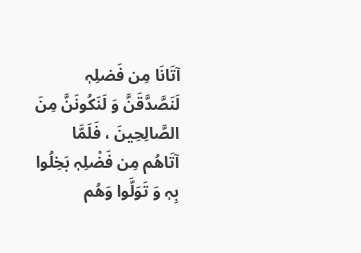آتَانَا مِن فَضلِہٖ لَنَصَّدَّقَنَّ وَ لَنَکُونَنَّ مِنَ الصَّالِحِینَ ، فَلَمَّا آتَاھُم مِن فَضْلِہٖ بَخِلُوا بِہٖ وَ تَوَلَّوا وَھُم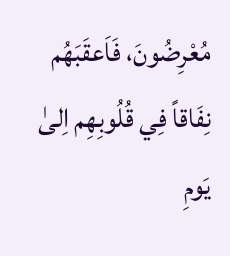مُعْرِضُونَ، فَاَعقَبَھُم نِفَاقاً فِي قُلُوبِھِم اِلیٰ یَومِ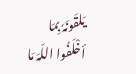یَلقَونَہٗ بِمَا أخْلَفُوا اللّہَ مَا